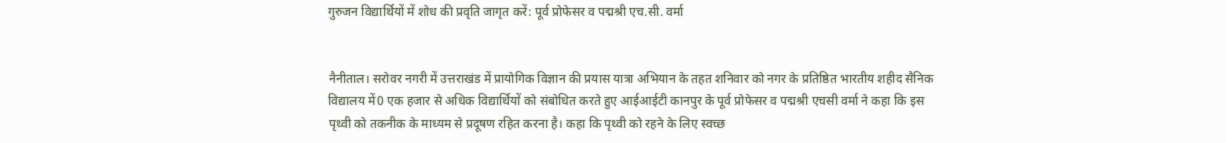गुरुजन विद्यार्थियों में शोध की प्रवृति जागृत करें: पूर्व प्रोफेसर व पद्मश्री एच.सी. वर्मा


नैनीताल। सरोवर नगरी में उत्तराखंड में प्रायोगिक विज्ञान की प्रयास यात्रा अभियान के तहत शनिवार को नगर के प्रतिष्ठित भारतीय शहीद सैनिक विद्यालय में0 एक हजार से अधिक विद्यार्थियों को संबोधित करते हुए आईआईटी कानपुर के पूर्व प्रोफेसर व पद्मश्री एचसी वर्मा ने कहा कि इस पृथ्वी को तकनीक के माध्यम से प्रदूषण रहित करना है। कहा कि पृथ्वी को रहने के लिए स्वच्छ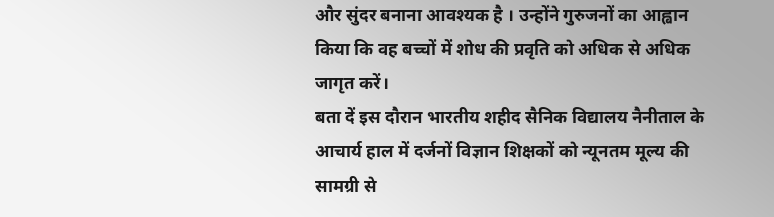और सुंदर बनाना आवश्यक है । उन्होंने गुरुजनों का आह्वान किया कि वह बच्चों में शोध की प्रवृति को अधिक से अधिक जागृत करें।
बता दें इस दौरान भारतीय शहीद सैनिक विद्यालय नैनीताल के आचार्य हाल में दर्जनों विज्ञान शिक्षकों को न्यूनतम मूल्य की सामग्री से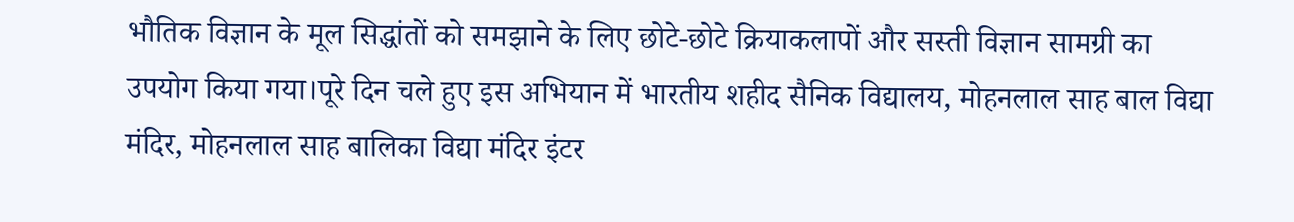भौतिक विज्ञान के मूल सिद्धांतों को समझाने के लिए छोटे-छोटे क्रियाकलापों और सस्ती विज्ञान सामग्री का उपयोग किया गया।पूरे दिन चले हुए इस अभियान में भारतीय शहीद सैनिक विद्यालय, मोहनलाल साह बाल विद्या मंदिर, मोहनलाल साह बालिका विद्या मंदिर इंटर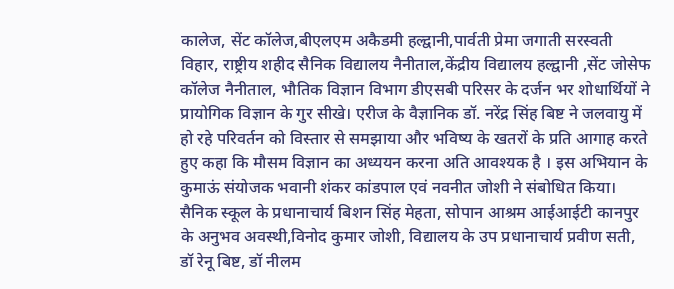कालेज, सेंट कॉलेज,बीएलएम अकैडमी हल्द्वानी,पार्वती प्रेमा जगाती सरस्वती विहार, राष्ट्रीय शहीद सैनिक विद्यालय नैनीताल,केंद्रीय विद्यालय हल्द्वानी ,सेंट जोसेफ कॉलेज नैनीताल, भौतिक विज्ञान विभाग डीएसबी परिसर के दर्जन भर शोधार्थियों ने प्रायोगिक विज्ञान के गुर सीखे। एरीज के वैज्ञानिक डॉ. नरेंद्र सिंह बिष्ट ने जलवायु में हो रहे परिवर्तन को विस्तार से समझाया और भविष्य के खतरों के प्रति आगाह करते हुए कहा कि मौसम विज्ञान का अध्ययन करना अति आवश्यक है । इस अभियान के कुमाऊं संयोजक भवानी शंकर कांडपाल एवं नवनीत जोशी ने संबोधित किया।
सैनिक स्कूल के प्रधानाचार्य बिशन सिंह मेहता, सोपान आश्रम आईआईटी कानपुर के अनुभव अवस्थी,विनोद कुमार जोशी, विद्यालय के उप प्रधानाचार्य प्रवीण सती, डॉ रेनू बिष्ट, डॉ नीलम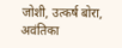जोशी, उत्कर्ष बोरा, अवंतिका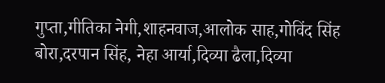गुप्ता,गीतिका नेगी,शाहनवाज,आलोक साह,गोविंद सिंह बोरा,दरपान सिंह, नेहा आर्या,दिव्या ढैला,दिव्या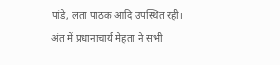पांडे, लता पाठक आदि उपस्थित रही। अंत में प्रधानाचार्य मेहता ने सभी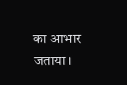का आभार जताया।